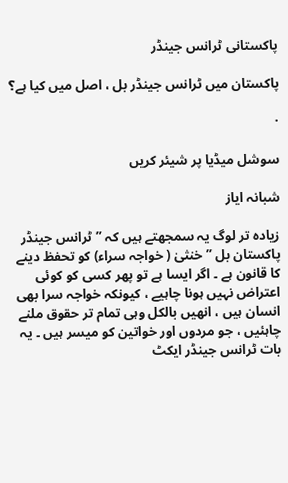پاکستانی ٹرانس جینڈر

پاکستان میں ٹرانس جینڈر بل ، اصل میں کیا ہے؟

·

سوشل میڈیا پر شیئر کریں

شبانہ ایاز

زیادہ تر لوگ یہ سمجھتے ہیں کہ ” ٹرانس جینڈر پاکستان بل ” خنثیٰ ( خواجہ سراء) کو تحفظ دینے کا قانون ہے ۔ اگر ایسا ہے تو پھر کسی کو کوئی اعتراض نہیں ہونا چاہیے ، کیونکہ خواجہ سرا بھی انسان ہیں ، انھیں بالکل وہی تمام تر حقوق ملنے چاہئیں ، جو مردوں اور خواتین کو میسر ہیں ۔ یہ بات ٹرانس جینڈر ایکٹ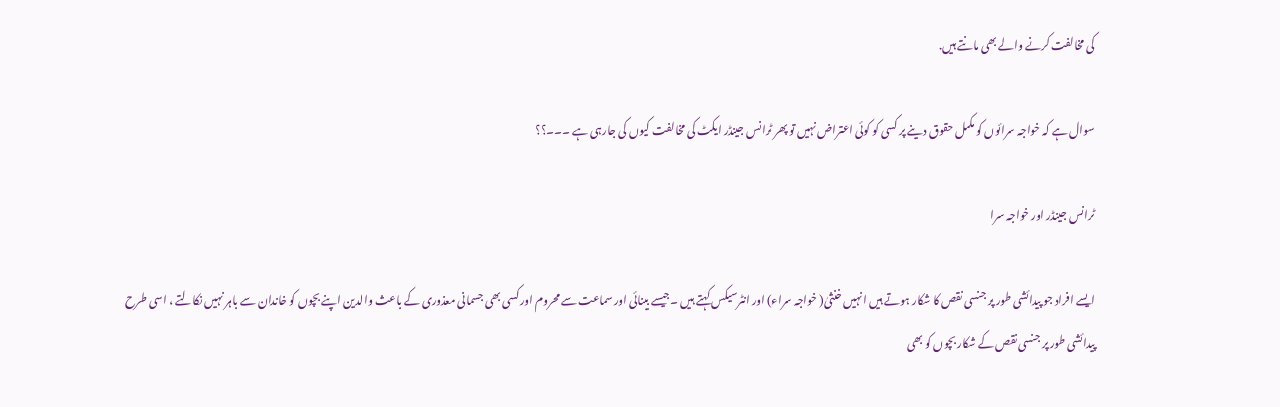کی مخالفت کرنے والے بھی مانتے ہیں.

سوال ہے کہ خواجہ سرائوں کو مکمل حقوق دینے پر کسی کو کوئی اعتراض نہیں تو پھر ٹرانس جینڈر ایکٹ کی مخالفت کیوں کی جارہی ہے ۔۔۔؟؟

ٹرانس جینڈر اور خواجہ سرا

ایسے افراد جو پیدائشی طور پر جنسی نقص کا شکار ہوتے ہیں انہیں خنثیٰ( خواجہ سراء) اور انٹرسیکس کہتے ہیں ۔جیسے بینائی اور سماعت سے محروم اور کسی بھی جسمانی معذوری کے باعث والدین اپنے بچوں کو خاندان سے باہر نہیں نکالتے ، اسی طرح پیدائشی طور پر جنسی نقص کے شکار بچوں کو بھی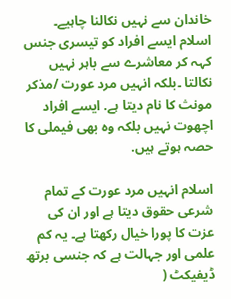خاندان سے نہیں نکالنا چاہیے۔ اسلام ایسے افراد کو تیسری جنس کہہ کر معاشرے سے باہر نہیں نکالتا ۔بلکہ انہیں مرد عورت /مذکر مونث کا نام دیتا ہے. ایسے افراد اچھوت نہیں بلکہ وہ بھی فیملی کا حصہ ہوتے ہیں.

اسلام انہیں مرد عورت کے تمام شرعی حقوق دیتا ہے اور ان کی عزت کا پورا خیال رکھتا ہے۔ یہ کم علمی اور جہالت ہے کہ جنسی برتھ ڈیفیکٹ (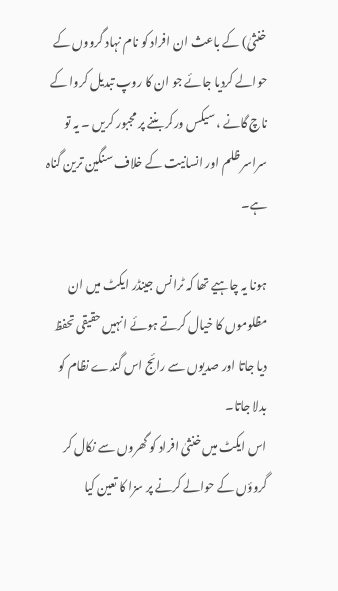خنثیٰ) کے باعث ان افراد کو نام نہاد گرووں کے حوالے کردیا جائے جو ان کا روپ تبدیل کروا کے ناچ گانے ، سیکس ورکر بننے پر مجبور کریں ۔ یہ تو سراسر ظلم اور انسانیت کے خلاف سنگین ترین گناہ ہے۔

ہونا یہ چاہیے تھا کہ ٹرانس جینڈر ایکٹ میں ان مظلوموں کا خیال کرتے ہوئے انہیں حقیقی تحفظ دیا جاتا اور صدیوں سے رائج اس گندے نظام کو بدلا جاتا۔
اس ایکٹ میں خنثیٰ افراد کو گھروں سے نکال کر گروؤں کے حوالے کرنے پر سزا کا تعین کیا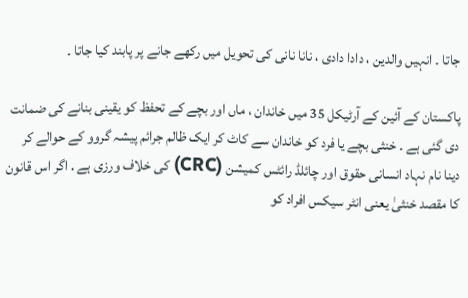جاتا ۔ انہیں والدین ، دادا دادی ، نانا نانی کی تحویل میں رکھے جانے پر پابند کیا جاتا ۔

پاکستان کے آئین کے آرٹیکل 35 میں خاندان ، ماں اور بچے کے تحفظ کو یقینی بنانے کی ضمانت دی گئی ہے ۔ خنثی بچے یا فرد کو خاندان سے کاٹ کر ایک ظالم جرائم پیشہ گروو کے حوالے کر دینا نام نہاد انسانی حقوق اور چائلڈ رائٹس کمیشن (CRC) کی خلاف ورزی ہے . اگر اس قانون کا مقصد خنثیٰ یعنی انٹر سیکس افراد کو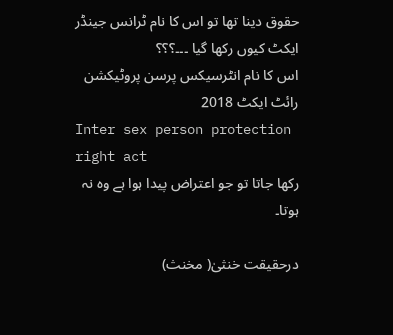حقوق دینا تھا تو اس کا نام ٹرانس جینڈر ایکٹ کیوں رکھا گیا ۔۔۔؟؟؟
اس کا نام انٹرسیکس پرسن پروٹیکشن رائٹ ایکٹ 2018
Inter sex person protection right act
رکھا جاتا تو جو اعتراض پیدا ہوا ہے وہ نہ ہوتا۔

درحقیقت خنثیٰ( مخنث)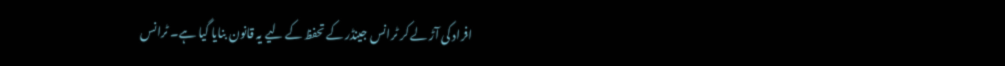افراد کی آڑ لے کر ٹرانس جینڈر کے تحفظ کے لیے یہ قانون بنایا گیا ہے۔ ٹرانس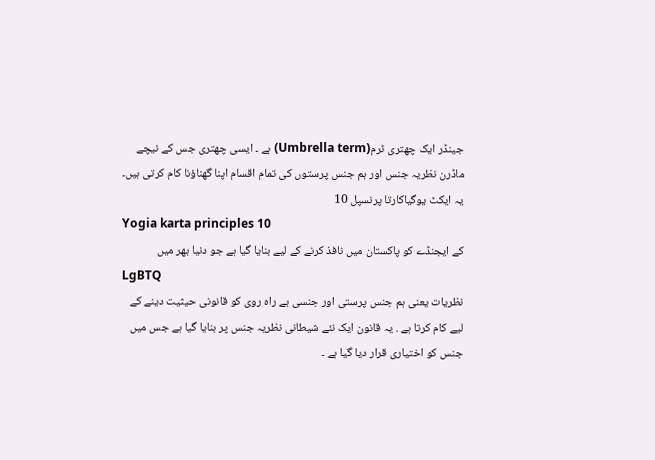جینڈر ایک چھتری ٹرم(Umbrella term) ہے ۔ ایسی چھتری جس کے نیچے ماڈرن نظریہ جنس اور ہم جنس پرستوں کی تمام اقسام اپنا گھناؤنا کام کرتی ہیں۔ یہ ایکٹ یوگیاکارتا پرنسپل 10
Yogia karta principles 10
کے ایجنڈے کو پاکستان میں نافذ کرنے کے لیے بنایا گیا ہے جو دنیا بھر میں
LgBTQ
نظریات یعنی ہم جنس پرستی اور جنسی بے راہ روی کو قانونی حیثیت دینے کے لیے کام کرتا ہے . یہ قانون ایک نئے شیطانی نظریہ جنس پر بنایا گیا ہے جس میں جنس کو اختیاری قرار دیا گیا ہے ۔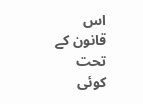اس قانون کے تحت کوئی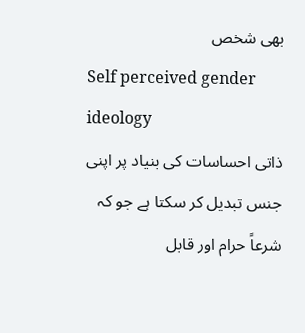بھی شخص
Self perceived gender ideology
ذاتی احساسات کی بنیاد پر اپنی جنس تبدیل کر سکتا ہے جو کہ شرعاً حرام اور قابل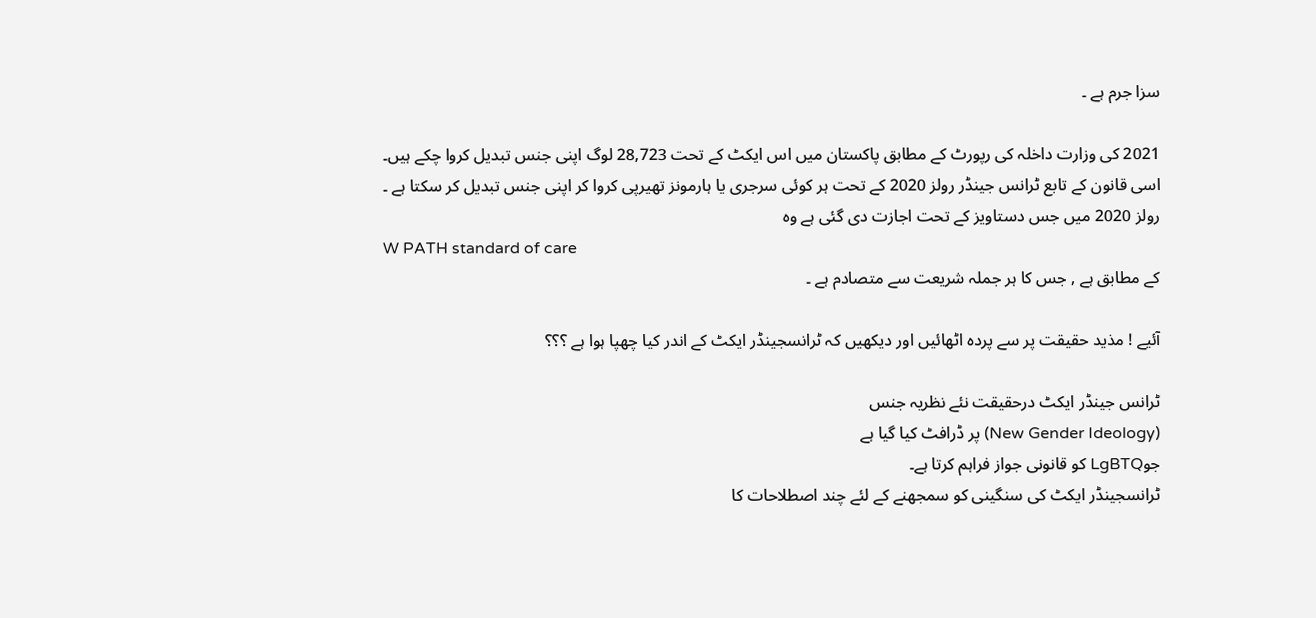سزا جرم ہے ۔

2021 کی وزارت داخلہ کی رپورٹ کے مطابق پاکستان میں اس ایکٹ کے تحت 28,723 لوگ اپنی جنس تبدیل کروا چکے ہیں۔
اسی قانون کے تابع ٹرانس جینڈر رولز 2020 کے تحت ہر کوئی سرجری یا ہارمونز تھیرپی کروا کر اپنی جنس تبدیل کر سکتا ہے ۔
رولز 2020 میں جس دستاویز کے تحت اجازت دی گئی ہے وہ
W PATH standard of care
کے مطابق ہے , جس کا ہر جملہ شریعت سے متصادم ہے ۔

آئیے ! مذید حقیقت پر سے پردہ اٹھائیں اور دیکھیں کہ ٹرانسجینڈر ایکٹ کے اندر کیا چھپا ہوا ہے ؟؟؟

ٹرانس جینڈر ایکٹ درحقیقت نئے نظریہ جنس
(New Gender Ideology) پر ڈرافٹ کیا گیا ہے
جوLgBTQ کو قانونی جواز فراہم کرتا ہے۔
ٹرانسجینڈر ایکٹ کی سنگینی کو سمجھنے کے لئے چند اصطلاحات کا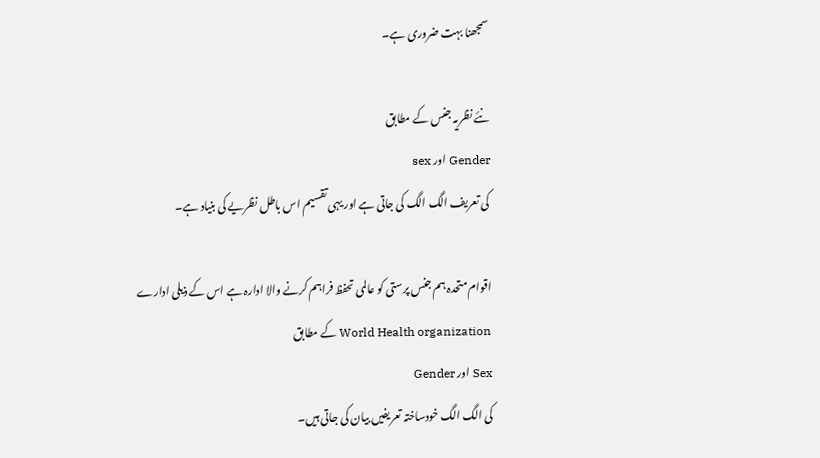سمجھنا بہت ضروری ہے۔

نئے نظریہ جنس کے مطابق
Gender اور sex
کی تعریف الگ الگ کی جاتی ہے اور یہی تقسیم اس باطل نظریے کی بنیاد ہے۔

اقوام متحدہ ہم جنس پرستی کو عالمی تحفظ فراہم کرنے والا ادارہ ہے اس کے ذیلی ادارے
World Health organization کے مطابق
Sex اور Gender
کی الگ الگ خودساختہ تعریفیں بیان کی جاتی ہیں۔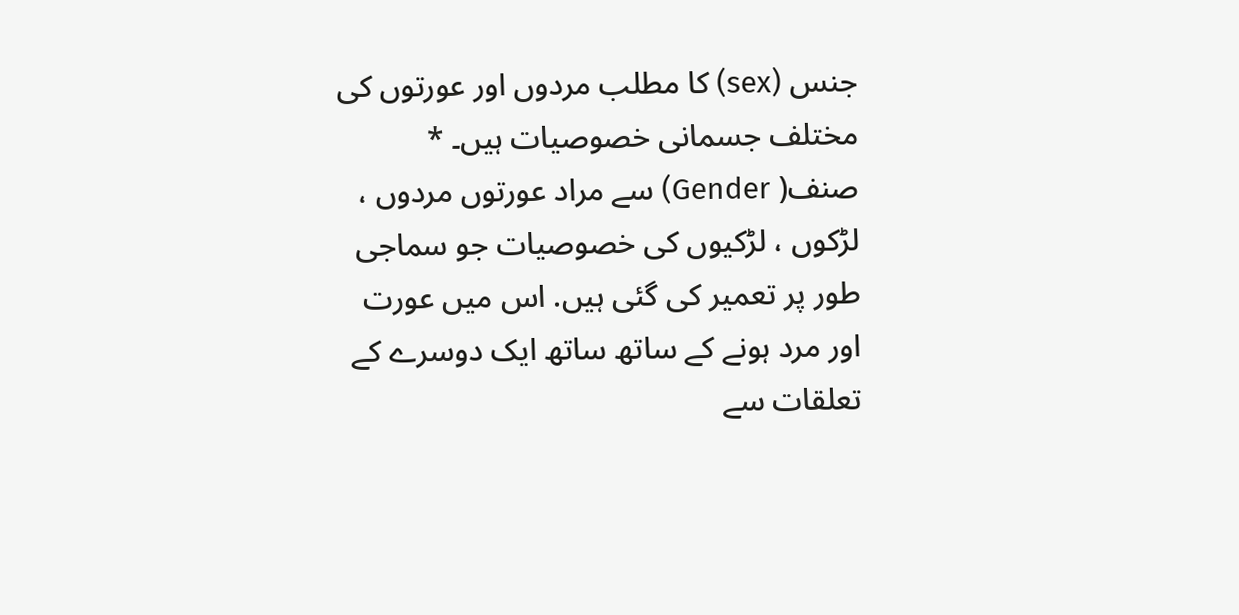جنس (sex) کا مطلب مردوں اور عورتوں کی مختلف جسمانی خصوصیات ہیں۔ *
صنف( Gender) سے مراد عورتوں مردوں ، لڑکوں ، لڑکیوں کی خصوصیات جو سماجی طور پر تعمیر کی گئی ہیں. اس میں عورت اور مرد ہونے کے ساتھ ساتھ ایک دوسرے کے تعلقات سے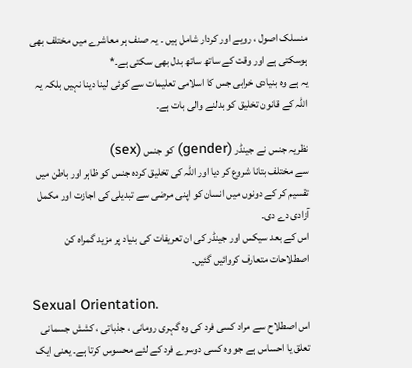منسلک اصول ، رویے اور کردار شامل ہیں ۔ یہ صنف ہر معاشرے میں مختلف بھی ہوسکتی ہے اور وقت کے ساتھ ساتھ بدل بھی سکتی ہے۔*
یہ ہے وہ بنیادی خرابی جس کا اسلامی تعلیمات سے کوئی لینا دینا نہیں بلکہ یہ اللہ کے قانون تخلیق کو بدلنے والی بات ہے۔

نظریہ جنس نے جینڈر (gender) کو جنس (sex)
سے مختلف بتانا شروع کر دیا اور اللہ کی تخلیق کردہ جنس کو ظاہر اور باطن میں تقسیم کر کے دونوں میں انسان کو اپنی مرضی سے تبدیلی کی اجازت اور مکمل آزادی دے دی۔
اس کے بعد سیکس اور جینڈر کی ان تعریفات کی بنیاد پر مزید گمراہ کن اصطلاحات متعارف کروائیں گئیں۔

Sexual Orientation.
اس اصطلاح سے مراد کسی فرد کی وہ گہری رومانی ، جذباتی ، کشش جسمانی تعلق یا احساس ہے جو وہ کسی دوسرے فرد کے لئے محسوس کرتا ہے۔ یعنی ایک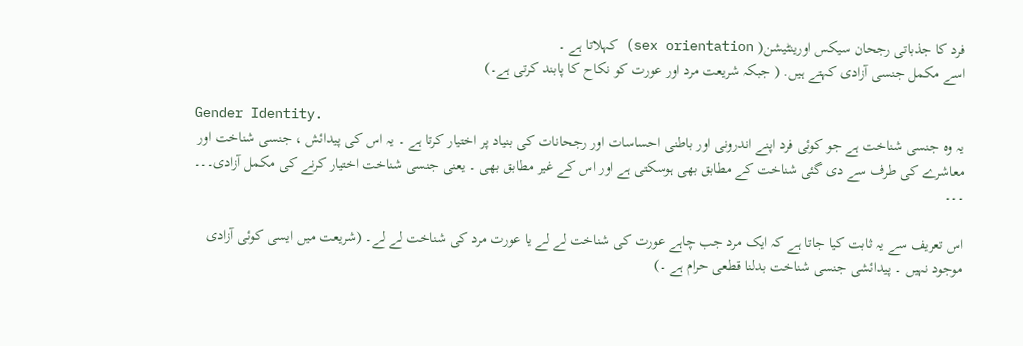فرد کا جذباتی رجحان سیکس اورینٹیشن( sex orientation) کہلاتا ہے ۔
اسے مکمل جنسی آزادی کہتے ہیں. ( جبکہ شریعت مرد اور عورت کو نکاح کا پابند کرتی ہے۔)

Gender Identity.
یہ وہ جنسی شناخت ہے جو کوئی فرد اپنے اندرونی اور باطنی احساسات اور رجحانات کی بنیاد پر اختیار کرتا ہے ۔ یہ اس کی پیدائش ، جنسی شناخت اور معاشرے کی طرف سے دی گئی شناخت کے مطابق بھی ہوسکتی ہے اور اس کے غیر مطابق بھی ۔ یعنی جنسی شناخت اختیار کرنے کی مکمل آزادی۔۔۔ ۔۔۔

اس تعریف سے یہ ثابت کیا جاتا ہے کہ ایک مرد جب چاہے عورت کی شناخت لے لے یا عورت مرد کی شناخت لے لے۔ (شریعت میں ایسی کوئی آزادی موجود نہیں ۔ پیدائشی جنسی شناخت بدلنا قطعی حرام ہے ۔)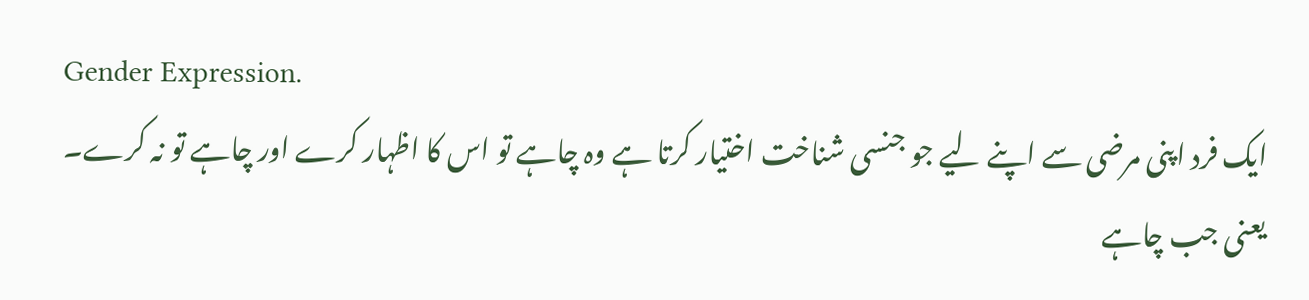Gender Expression.
ایک فرد اپنی مرضی سے اپنے لیے جو جنسی شناخت اختیار کرتا ہے وہ چاہے تو اس کا اظہار کرے اور چاہے تو نہ کرے۔ یعنی جب چاہے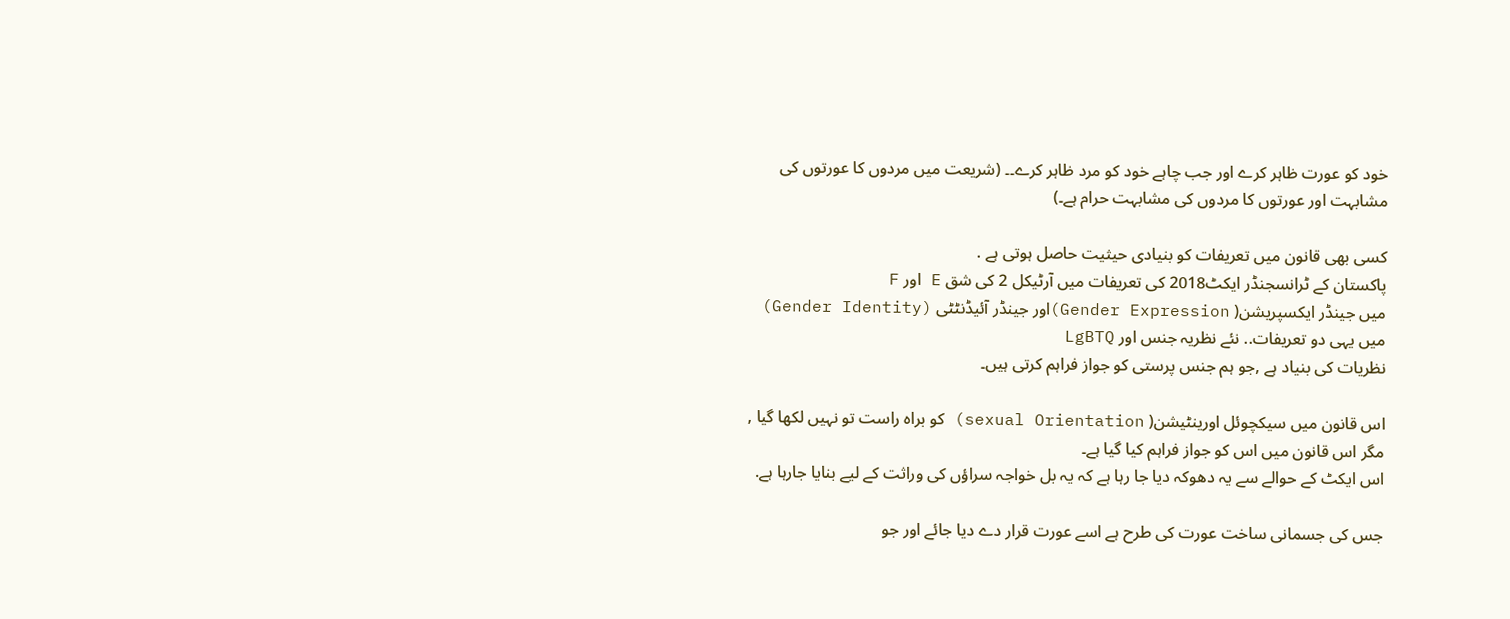خود کو عورت ظاہر کرے اور جب چاہے خود کو مرد ظاہر کرے۔۔ (شریعت میں مردوں کا عورتوں کی مشابہت اور عورتوں کا مردوں کی مشابہت حرام ہے۔)

کسی بھی قانون میں تعریفات کو بنیادی حیثیت حاصل ہوتی ہے .
پاکستان کے ٹرانسجنڈر ایکٹ2018 کی تعریفات میں آرٹیکل 2 کی شق E اور F
میں جینڈر ایکسپریشن( Gender Expression)اور جینڈر آئیڈنٹٹی (Gender Identity) میں یہی دو تعریفات.. نئے نظریہ جنس اور LgBTQ
نظریات کی بنیاد ہے ,جو ہم جنس پرستی کو جواز فراہم کرتی ہیں۔

اس قانون میں سیکچوئل اورینٹیشن( sexual Orientation) کو براہ راست تو نہیں لکھا گیا , مگر اس قانون میں اس کو جواز فراہم کیا گیا ہے۔
اس ایکٹ کے حوالے سے یہ دھوکہ دیا جا رہا ہے کہ یہ بل خواجہ سراؤں کی وراثت کے لیے بنایا جارہا ہے.

جس کی جسمانی ساخت عورت کی طرح ہے اسے عورت قرار دے دیا جائے اور جو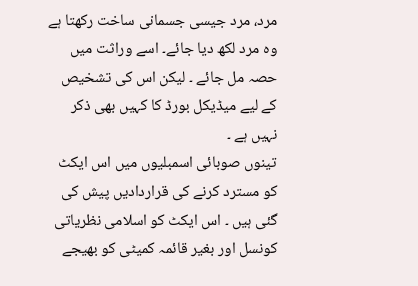مرد، مرد جیسی جسمانی ساخت رکھتا ہے وہ مرد لکھ دیا جائے۔ اسے وراثت میں حصہ مل جائے ۔ لیکن اس کی تشخیص کے لیے میڈیکل بورڈ کا کہیں بھی ذکر نہیں ہے ۔
تینوں صوبائی اسمبلیوں میں اس ایکٹ کو مسترد کرنے کی قراردادیں پیش کی گئی ہیں ۔ اس ایکٹ کو اسلامی نظریاتی کونسل اور بغیر قائمہ کمیٹی کو بھیجے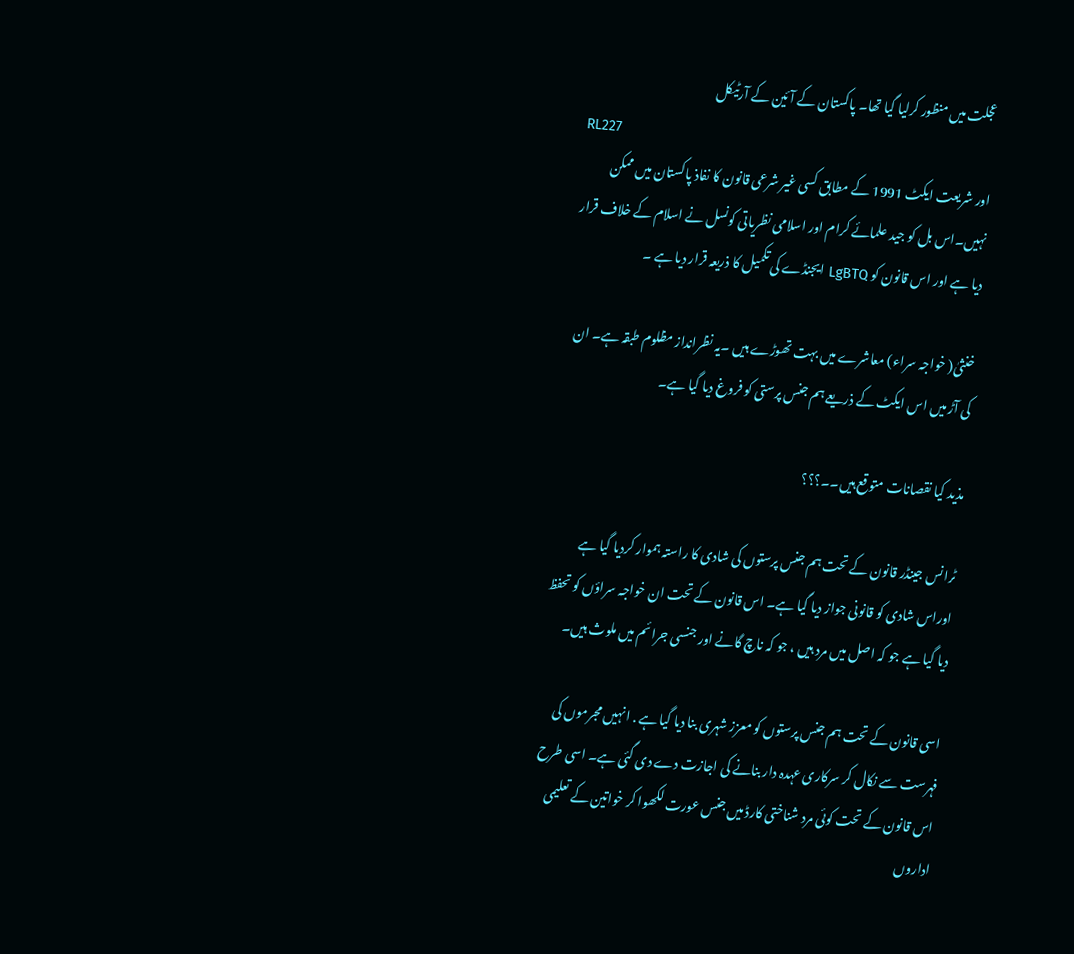عجلت میں منظور کرلیا گیا تھا۔ پاکستان کے آئین کے آرٹیکل
RL227
اور شریعت ایکٹ 1991 کے مطابق کسی غیر شرعی قانون کا نفاذ پاکستان میں ممکن نہیں۔اس بل کو جید علمائے کرام اور اسلامی نظریاتی کونسل نے اسلام کے خلاف قرار دیا ہے اور اس قانون کو LgBTQ ایجنڈے کی تکمیل کا ذریعہ قرار دیا ہے ۔

خنثیٰ( خواجہ سراء) معاشرے میں بہت تھوڑے ہیں ۔یہ نظرانداز مظلوم طبقہ ہے۔ ان کی آڑ میں اس ایکٹ کے ذریعے ہم جنس پرستی کو فروغ دیا گیا ہے۔

مذید کیا نقصانات متوقع ہیں۔۔؟؟؟

ٹرانس جینڈر قانون کے تحت ہم جنس پرستوں کی شادی کا راستہ ہموار کردیا گیا ہے اوراس شادی کو قانونی جواز دیا گیا ہے۔ اس قانون کے تحت ان خواجہ سراؤں کو تحفظ دیا گیا ہے جو کہ اصل میں مرد ہیں ، جو کہ ناچ گانے اور جنسی جرائم میں ملوث ہیں۔

اسی قانون کے تحت ہم جنس پرستوں کو معزز شہری بنا دیا گیا ہے . انہیں مجرموں کی فہرست سے نکال کر سرکاری عہدہ دار بنانے کی اجازت دے دی گئی ہے۔ اسی طرح اس قانون کے تحت کوئی مرد شناختی کارڈ میں جنس عورت لکھوا کر خواتین کے تعلیمی اداروں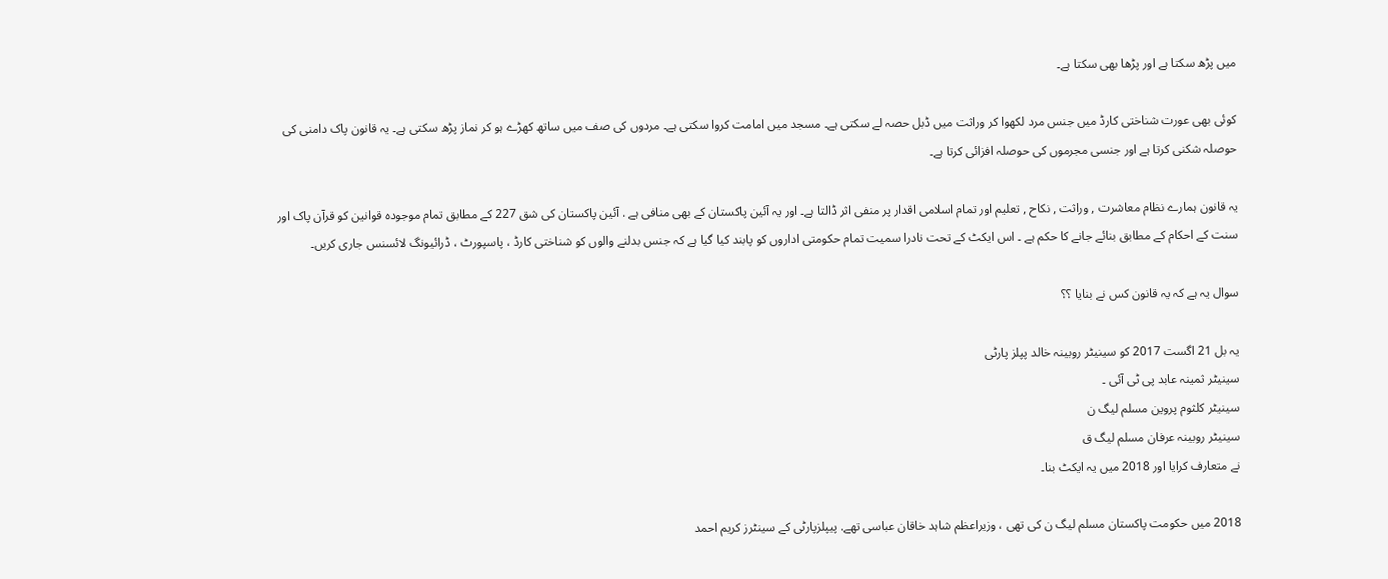میں پڑھ سکتا ہے اور پڑھا بھی سکتا ہے۔

کوئی بھی عورت شناختی کارڈ میں جنس مرد لکھوا کر وراثت میں ڈبل حصہ لے سکتی ہے۔ مسجد میں امامت کروا سکتی ہے۔ مردوں کی صف میں ساتھ کھڑے ہو کر نماز پڑھ سکتی ہے۔ یہ قانون پاک دامنی کی حوصلہ شکنی کرتا ہے اور جنسی مجرموں کی حوصلہ افزائی کرتا ہے۔

یہ قانون ہمارے نظام معاشرت , وراثت , نکاح , تعلیم اور تمام اسلامی اقدار پر منفی اثر ڈالتا ہے۔ اور یہ آئین پاکستان کے بھی منافی ہے . آئین پاکستان کی شق 227 کے مطابق تمام موجودہ قوانین کو قرآن پاک اور سنت کے احکام کے مطابق بنائے جانے کا حکم ہے ۔ اس ایکٹ کے تحت نادرا سمیت تمام حکومتی اداروں کو پابند کیا گیا ہے کہ جنس بدلنے والوں کو شناختی کارڈ ، پاسپورٹ ، ڈرائیونگ لائسنس جاری کریں۔

سوال یہ ہے کہ یہ قانون کس نے بنایا ؟؟

یہ بل 21 اگست 2017 کو سینیٹر روبینہ خالد پپلز پارٹی
سینیٹر ثمینہ عابد پی ٹی آئی ۔
سینیٹر کلثوم پروین مسلم لیگ ن
سینیٹر روبینہ عرفان مسلم لیگ ق
نے متعارف کرایا اور 2018 میں یہ ایکٹ بنا۔

2018 میں حکومت پاکستان مسلم لیگ ن کی تھی ، وزیراعظم شاہد خاقان عباسی تھے. پیپلزپارٹی کے سینٹرز کریم احمد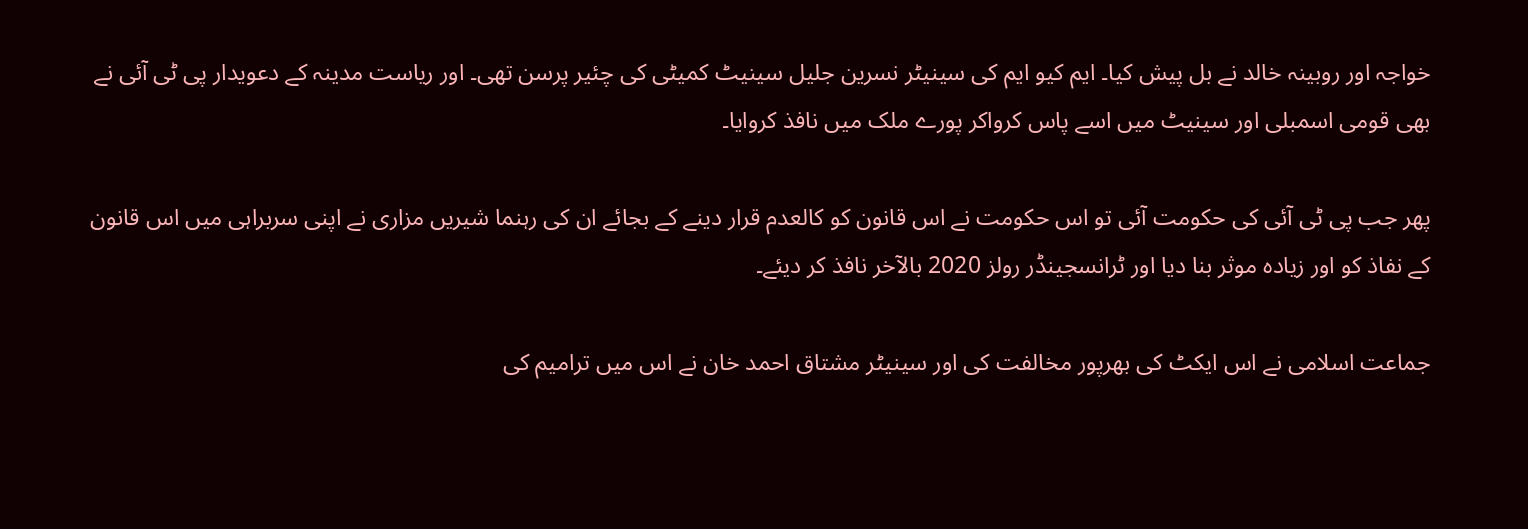خواجہ اور روبینہ خالد نے بل پیش کیا۔ ایم کیو ایم کی سینیٹر نسرین جلیل سینیٹ کمیٹی کی چئیر پرسن تھی۔ اور ریاست مدینہ کے دعویدار پی ٹی آئی نے بھی قومی اسمبلی اور سینیٹ میں اسے پاس کرواکر پورے ملک میں نافذ کروایا۔

پھر جب پی ٹی آئی کی حکومت آئی تو اس حکومت نے اس قانون کو کالعدم قرار دینے کے بجائے ان کی رہنما شیریں مزاری نے اپنی سربراہی میں اس قانون کے نفاذ کو اور زیادہ موثر بنا دیا اور ٹرانسجینڈر رولز 2020 بالآخر نافذ کر دیئے۔

جماعت اسلامی نے اس ایکٹ کی بھرپور مخالفت کی اور سینیٹر مشتاق احمد خان نے اس میں ترامیم کی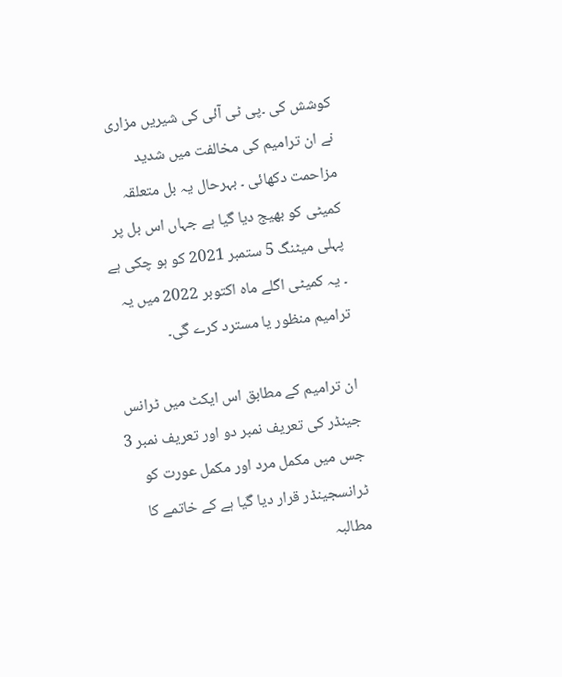کوشش کی ۔پی ٹی آئی کی شیریں مزاری نے ان ترامیم کی مخالفت میں شدید مزاحمت دکھائی ۔ بہرحال یہ بل متعلقہ کمیٹی کو بھیج دیا گیا ہے جہاں اس بل پر پہلی میٹنگ 5 ستمبر 2021 کو ہو چکی ہے ۔ یہ کمیٹی اگلے ماہ اکتوبر 2022 میں یہ ترامیم منظور یا مسترد کرے گی۔

ان ترامیم کے مطابق اس ایکٹ میں ٹرانس جینڈر کی تعریف نمبر دو اور تعریف نمبر 3 جس میں مکمل مرد اور مکمل عورت کو ٹرانسجینڈر قرار دیا گیا ہے کے خاتمے کا مطالبہ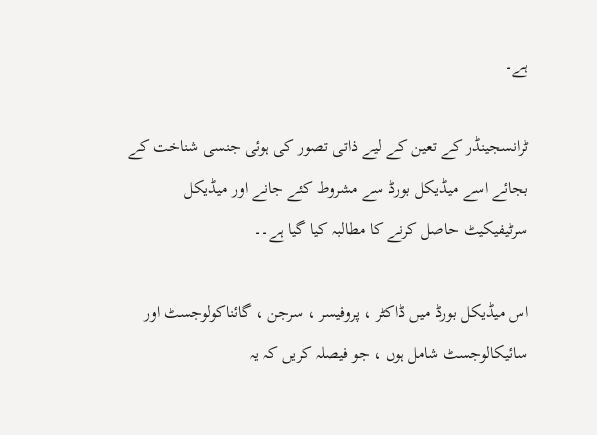ہے۔

ٹرانسجینڈر کے تعین کے لیے ذاتی تصور کی ہوئی جنسی شناخت کے بجائے اسے میڈیکل بورڈ سے مشروط کئے جانے اور میڈیکل سرٹیفیکیٹ حاصل کرنے کا مطالبہ کیا گیا ہے۔۔

اس میڈیکل بورڈ میں ڈاکٹر ، پروفیسر ، سرجن ، گائناکولوجسٹ اور سائیکالوجسٹ شامل ہوں ، جو فیصلہ کریں کہ یہ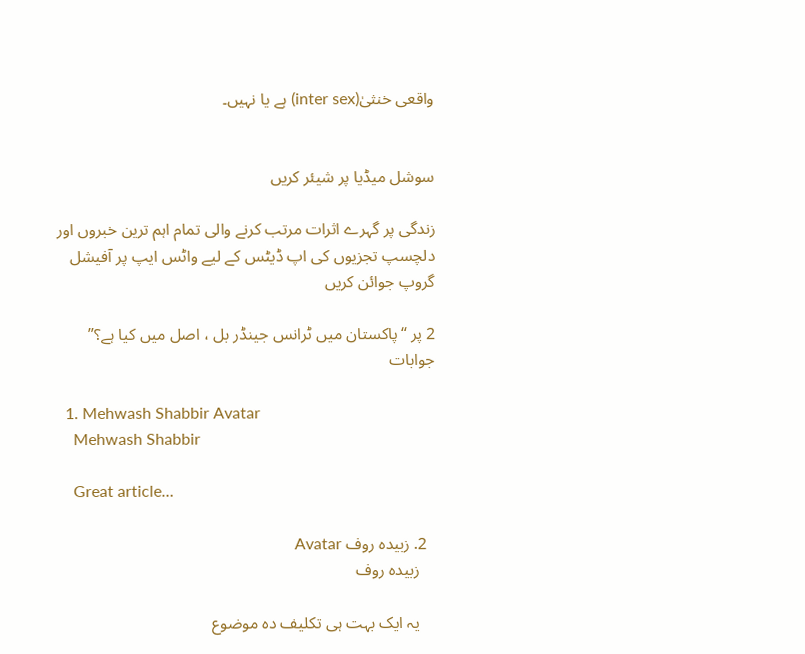واقعی خنثیٰ(inter sex) ہے یا نہیں۔


سوشل میڈیا پر شیئر کریں

زندگی پر گہرے اثرات مرتب کرنے والی تمام اہم ترین خبروں اور دلچسپ تجزیوں کی اپ ڈیٹس کے لیے واٹس ایپ پر آفیشل گروپ جوائن کریں

2 پر “پاکستان میں ٹرانس جینڈر بل ، اصل میں کیا ہے؟” جوابات

  1. Mehwash Shabbir Avatar
    Mehwash Shabbir

    Great article…

  2. زبیدہ روف Avatar
    زبیدہ روف

    یہ ایک بہت ہی تکلیف دہ موضوع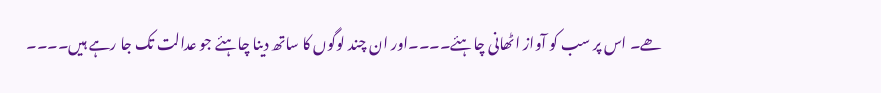ھے۔ اس پر سب کو آواز اٹھانی چاہئے۔۔۔۔اور ان چند لوگوں کا ساتھ دینا چاہئے جو عدالت تک جا رہے ہیں۔۔۔۔